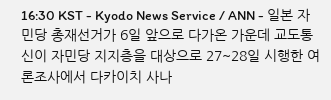16:30 KST - Kyodo News Service / ANN - 일본 자민당 총재선거가 6일 앞으로 다가온 가운데 교도통신이 자민당 지지층을 대상으로 27~28일 시행한 여론조사에서 다카이치 사나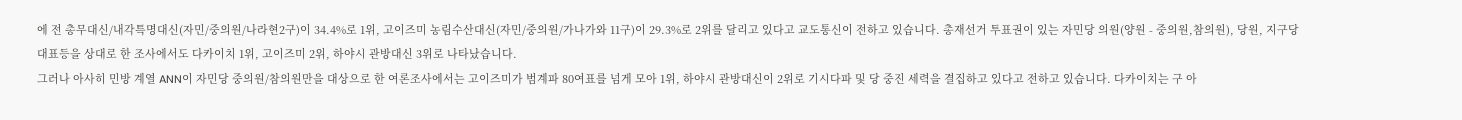에 전 총무대신/내각특명대신(자민/중의원/나라현2구)이 34.4%로 1위, 고이즈미 농림수산대신(자민/중의원/가나가와 11구)이 29.3%로 2위를 달리고 있다고 교도통신이 전하고 있습니다. 총재선거 투표권이 있는 자민당 의원(양원 - 중의원,참의원), 당원, 지구당대표등을 상대로 한 조사에서도 다카이치 1위, 고이즈미 2위, 하야시 관방대신 3위로 나타났습니다.
그러나 아사히 민방 계열 ANN이 자민당 중의원/참의원만을 대상으로 한 여론조사에서는 고이즈미가 범계파 80여표를 넘게 모아 1위, 하야시 관방대신이 2위로 기시다파 및 당 중진 세력을 결집하고 있다고 전하고 있습니다. 다카이치는 구 아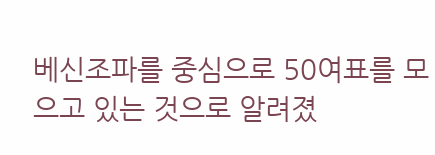베신조파를 중심으로 50여표를 모으고 있는 것으로 알려졌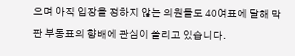으며 아직 입장을 정하지 않는 의원들도 40여표에 달해 막판 부동표의 향배에 관심이 쏠리고 있습니다.